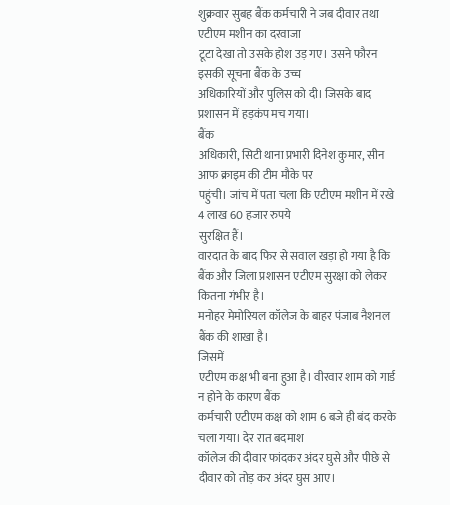शुक्रवार सुबह बैंक कर्मचारी ने जब दीवार तथा एटीएम मशीन का दरवाजा
टूटा देखा तो उसके होश उड़ गए। उसने फौरन इसकी सूचना बैंक के उच्च
अधिकारियों और पुलिस को दी। जिसके बाद प्रशासन में हड़कंप मच गया।
बैंक
अधिकारी, सिटी थाना प्रभारी दिनेश कुमार, सीन आफ क्राइम की टीम मौके पर
पहुंची। जांच में पता चला कि एटीएम मशीन में रखे 4 लाख 60 हजार रुपये
सुरक्षित हैं।
वारदात के बाद फिर से सवाल खड़ा हो गया है कि बैंक और जिला प्रशासन एटीएम सुरक्षा को लेकर कितना गंभीर है।
मनोहर मेमोरियल कॉलेज के बाहर पंजाब नैशनल बैंक की शाखा है।
जिसमें
एटीएम कक्ष भी बना हुआ है। वीरवार शाम को गार्ड न होने के कारण बैंक
कर्मचारी एटीएम कक्ष को शाम 6 बजे ही बंद करके चला गया। देर रात बदमाश
कॉलेज की दीवार फांदकर अंदर घुसे और पीछे से दीवार को तोड़ कर अंदर घुस आए।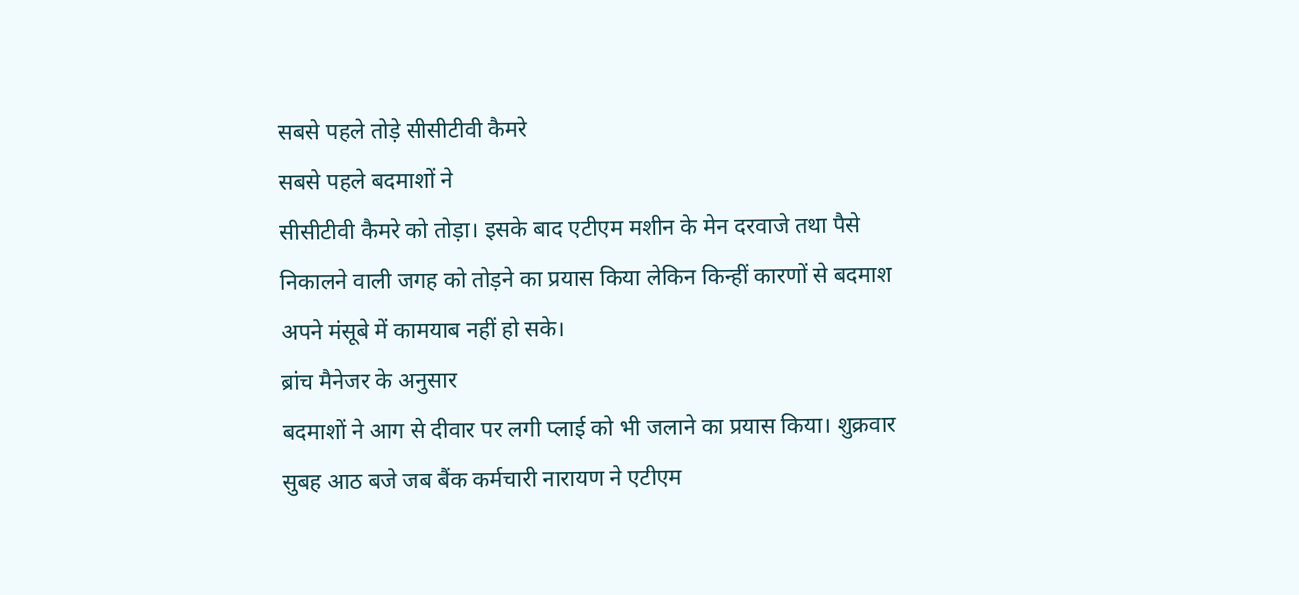सबसे पहले तोड़े सीसीटीवी कैमरे
सबसे पहले बदमाशों ने
सीसीटीवी कैमरे को तोड़ा। इसके बाद एटीएम मशीन के मेन दरवाजे तथा पैसे
निकालने वाली जगह को तोड़ने का प्रयास किया लेकिन किन्हीं कारणों से बदमाश
अपने मंसूबे में कामयाब नहीं हो सके।
ब्रांच मैनेजर के अनुसार
बदमाशों ने आग से दीवार पर लगी प्लाई को भी जलाने का प्रयास किया। शुक्रवार
सुबह आठ बजे जब बैंक कर्मचारी नारायण ने एटीएम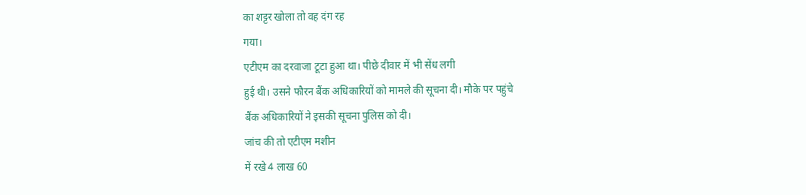का शट्टर खोला तो वह दंग रह
गया।
एटीएम का दरवाजा टूटा हुआ था। पीछे दीवार में भी सेंध लगी
हुई थी। उसने फौरन बैंक अधिकारियों को मामले की सूचना दी। मौके पर पहुंचे
बैंक अधिकारियों ने इसकी सूचना पुलिस को दी।
जांच की तो एटीएम मशीन
में रखे 4 लाख 60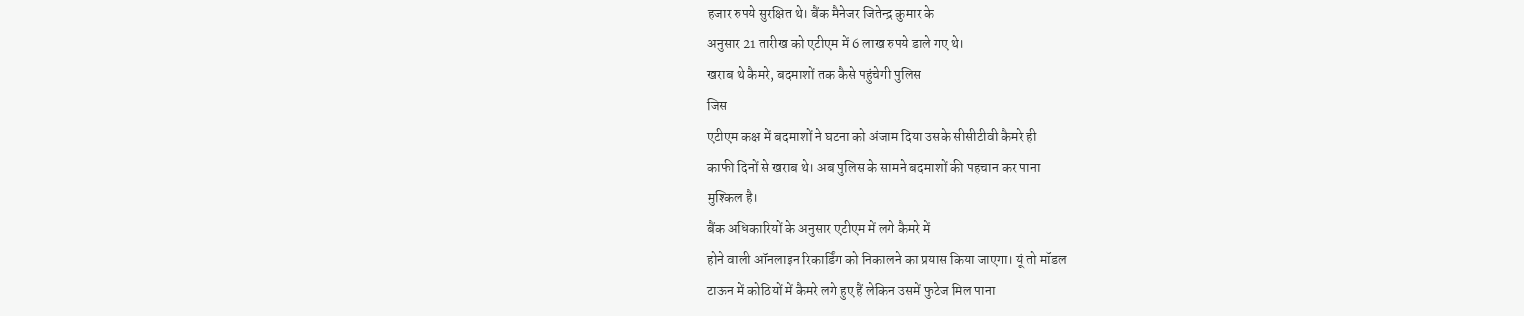हजार रुपये सुरक्षित थे। बैंक मैनेजर जितेन्द्र कुमार के
अनुसार 21 तारीख को एटीएम में 6 लाख रुपये डाले गए थे।
खराब थे कैमरे, बदमाशों तक कैसे पहुंचेगी पुलिस
जिस
एटीएम कक्ष में बदमाशों ने घटना को अंजाम दिया उसके सीसीटीवी कैमरे ही
काफी दिनों से खराब थे। अब पुलिस के सामने बदमाशों की पहचान कर पाना
मुश्किल है।
बैंक अधिकारियों के अनुसार एटीएम में लगे कैमरे में
होने वाली ऑनलाइन रिकार्डिंग को निकालने का प्रयास किया जाएगा। यूं तो मॉडल
टाऊन में कोठियों में कैमरे लगे हुए हैं लेकिन उसमें फुटेज मिल पाना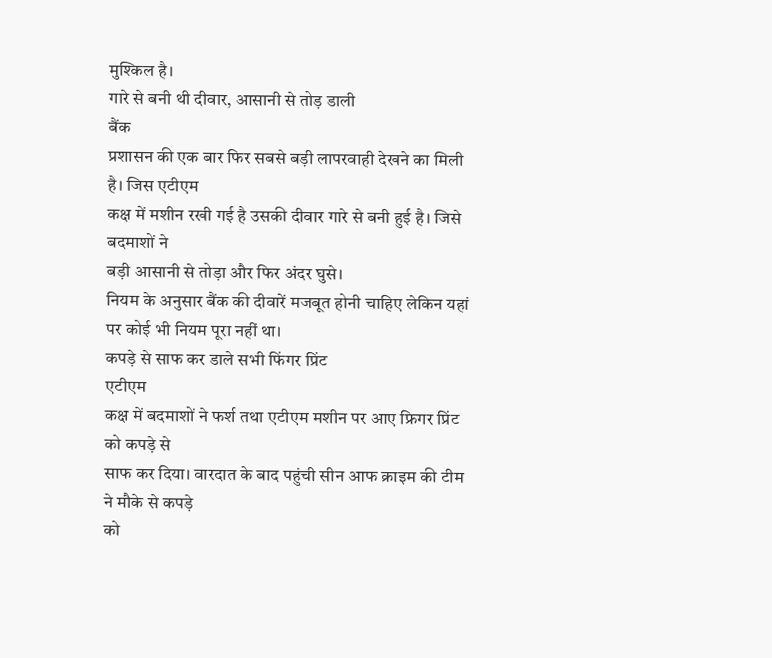मुश्किल है।
गारे से बनी थी दीवार, आसानी से तोड़ डाली
बैंक
प्रशासन की एक बार फिर सबसे बड़ी लापरवाही देखने का मिली है। जिस एटीएम
कक्ष में मशीन रखी गई है उसकी दीवार गारे से बनी हुई है। जिसे बदमाशों ने
बड़ी आसानी से तोड़ा और फिर अंदर घुसे।
नियम के अनुसार बैंक की दीवारें मजबूत होनी चाहिए लेकिन यहां पर कोई भी नियम पूरा नहीं था।
कपड़े से साफ कर डाले सभी फिंगर प्रिंट
एटीएम
कक्ष में बदमाशों ने फर्श तथा एटीएम मशीन पर आए फ्रिगर प्रिंट को कपड़े से
साफ कर दिया। वारदात के बाद पहुंची सीन आफ क्राइम की टीम ने मौके से कपड़े
को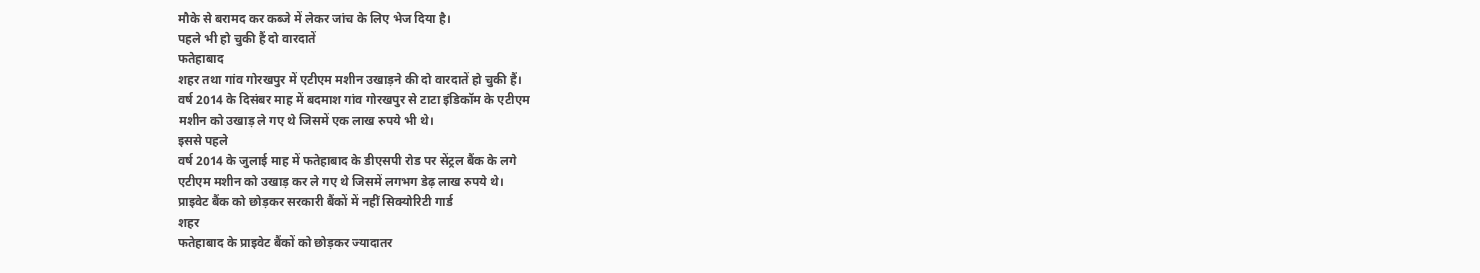मौके से बरामद कर कब्जे में लेकर जांच के लिए भेज दिया है।
पहले भी हो चुकी हैं दो वारदातें
फतेहाबाद
शहर तथा गांव गोरखपुर में एटीएम मशीन उखाड़ने की दो वारदातें हो चुकी हैं।
वर्ष 2014 के दिसंबर माह में बदमाश गांव गोरखपुर से टाटा इंडिकॉम के एटीएम
मशीन को उखाड़ ले गए थे जिसमें एक लाख रुपये भी थे।
इससे पहले
वर्ष 2014 के जुलाई माह में फतेहाबाद के डीएसपी रोड पर सेंट्रल बैंक के लगे
एटीएम मशीन को उखाड़ कर ले गए थे जिसमें लगभग डेढ़ लाख रुपये थे।
प्राइवेट बैंक को छोड़कर सरकारी बैंकों में नहीं सिक्योरिटी गार्ड
शहर
फतेहाबाद के प्राइवेट बैंकों को छोड़कर ज्यादातर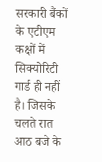सरकारी बैंकों के एटीएम
कक्षों में सिक्योरिटी गार्ड ही नहीं है। जिसके चलते रात आठ बजे के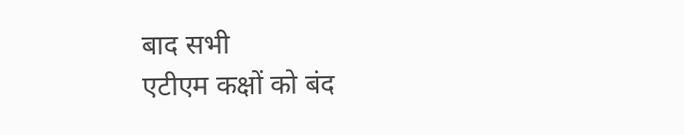बाद सभी
एटीएम कक्षों को बंद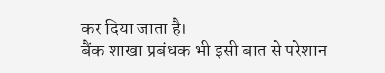कर दिया जाता है।
बैंक शाखा प्रबंधक भी इसी बात से परेशान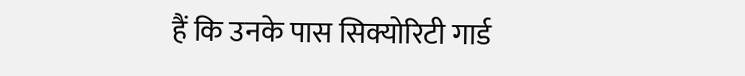हैं कि उनके पास सिक्योरिटी गार्ड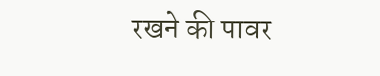रखने की पावर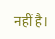नहीं है।